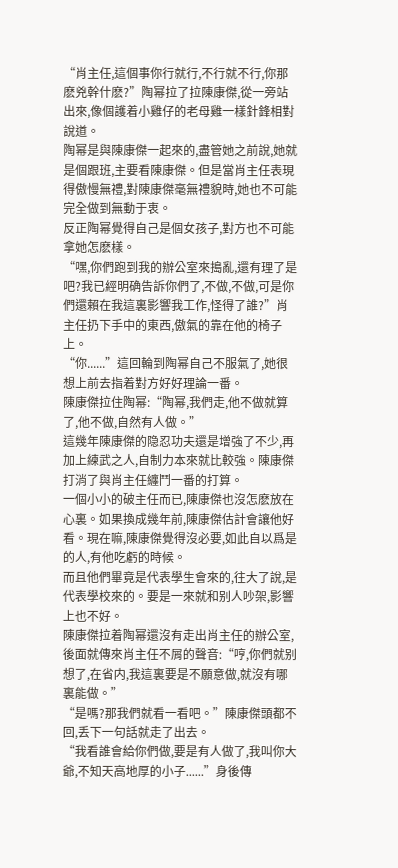“肖主任,這個事你行就行,不行就不行,你那麽兇幹什麽?”陶幂拉了拉陳康傑,從一旁站出來,像個護着小雞仔的老母雞一樣針鋒相對說道。
陶幂是與陳康傑一起來的,盡管她之前說,她就是個跟班,主要看陳康傑。但是當肖主任表現得傲慢無禮,對陳康傑毫無禮貌時,她也不可能完全做到無動于衷。
反正陶幂覺得自己是個女孩子,對方也不可能拿她怎麽樣。
“嘿,你們跑到我的辦公室來搗亂,還有理了是吧?我已經明确告訴你們了,不做,不做,可是你們還賴在我這裏影響我工作,怪得了誰?”肖主任扔下手中的東西,傲氣的靠在他的椅子上。
“你......”這回輪到陶幂自己不服氣了,她很想上前去指着對方好好理論一番。
陳康傑拉住陶幂:“陶幂,我們走,他不做就算了,他不做,自然有人做。”
這幾年陳康傑的隐忍功夫還是增強了不少,再加上練武之人,自制力本來就比較強。陳康傑打消了與肖主任纏鬥一番的打算。
一個小小的破主任而已,陳康傑也沒怎麽放在心裏。如果換成幾年前,陳康傑估計會讓他好看。現在嘛,陳康傑覺得沒必要,如此自以爲是的人,有他吃虧的時候。
而且他們畢竟是代表學生會來的,往大了說,是代表學校來的。要是一來就和别人吵架,影響上也不好。
陳康傑拉着陶幂還沒有走出肖主任的辦公室,後面就傳來肖主任不屑的聲音:“哼,你們就别想了,在省内,我這裏要是不願意做,就沒有哪裏能做。”
“是嗎?那我們就看一看吧。”陳康傑頭都不回,丢下一句話就走了出去。
“我看誰會給你們做,要是有人做了,我叫你大爺,不知天高地厚的小子......”身後傳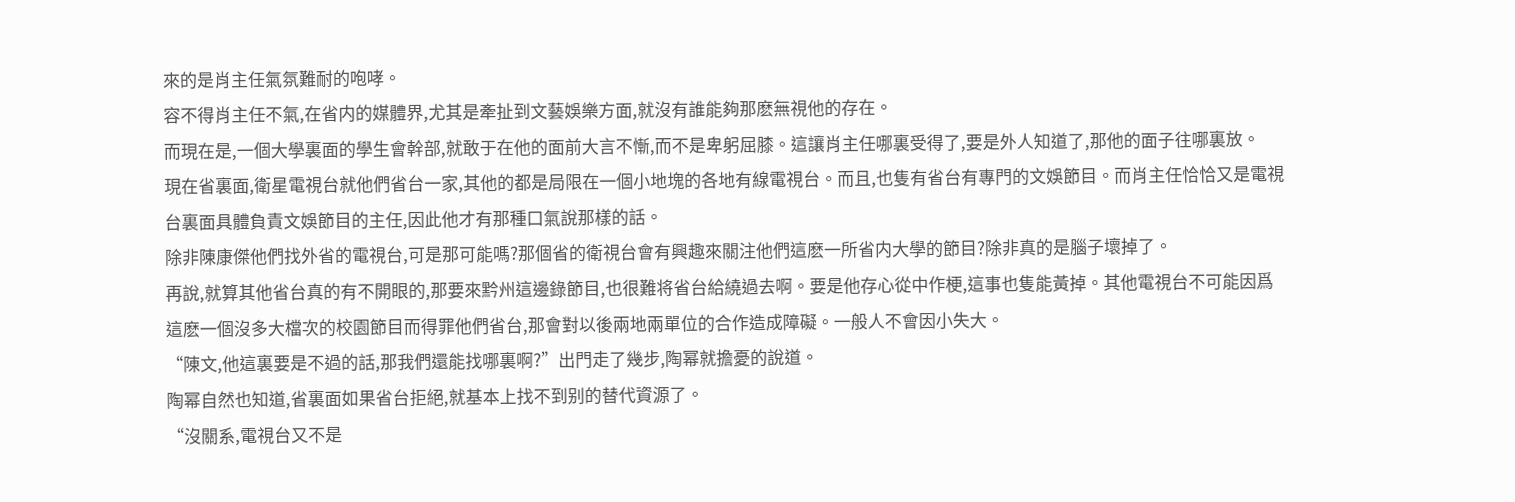來的是肖主任氣氛難耐的咆哮。
容不得肖主任不氣,在省内的媒體界,尤其是牽扯到文藝娛樂方面,就沒有誰能夠那麽無視他的存在。
而現在是,一個大學裏面的學生會幹部,就敢于在他的面前大言不慚,而不是卑躬屈膝。這讓肖主任哪裏受得了,要是外人知道了,那他的面子往哪裏放。
現在省裏面,衛星電視台就他們省台一家,其他的都是局限在一個小地塊的各地有線電視台。而且,也隻有省台有專門的文娛節目。而肖主任恰恰又是電視台裏面具體負責文娛節目的主任,因此他才有那種口氣說那樣的話。
除非陳康傑他們找外省的電視台,可是那可能嗎?那個省的衛視台會有興趣來關注他們這麽一所省内大學的節目?除非真的是腦子壞掉了。
再說,就算其他省台真的有不開眼的,那要來黔州這邊錄節目,也很難将省台給繞過去啊。要是他存心從中作梗,這事也隻能黃掉。其他電視台不可能因爲這麽一個沒多大檔次的校園節目而得罪他們省台,那會對以後兩地兩單位的合作造成障礙。一般人不會因小失大。
“陳文,他這裏要是不過的話,那我們還能找哪裏啊?”出門走了幾步,陶幂就擔憂的說道。
陶幂自然也知道,省裏面如果省台拒絕,就基本上找不到别的替代資源了。
“沒關系,電視台又不是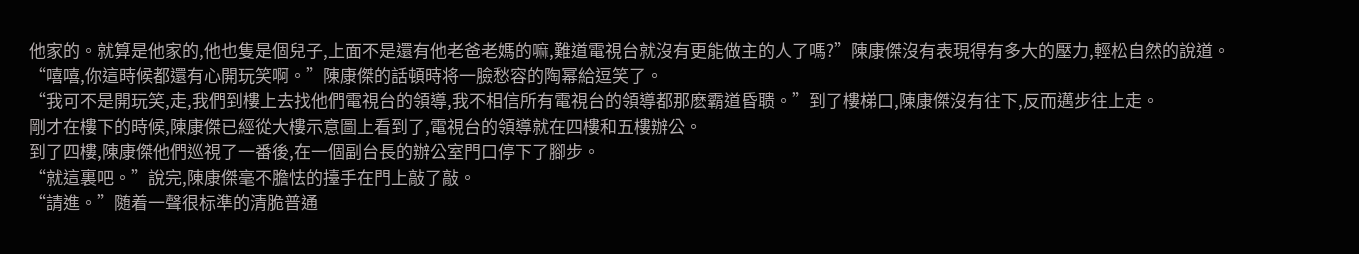他家的。就算是他家的,他也隻是個兒子,上面不是還有他老爸老媽的嘛,難道電視台就沒有更能做主的人了嗎?”陳康傑沒有表現得有多大的壓力,輕松自然的說道。
“嘻嘻,你這時候都還有心開玩笑啊。”陳康傑的話頓時将一臉愁容的陶幂給逗笑了。
“我可不是開玩笑,走,我們到樓上去找他們電視台的領導,我不相信所有電視台的領導都那麽霸道昏聩。”到了樓梯口,陳康傑沒有往下,反而邁步往上走。
剛才在樓下的時候,陳康傑已經從大樓示意圖上看到了,電視台的領導就在四樓和五樓辦公。
到了四樓,陳康傑他們巡視了一番後,在一個副台長的辦公室門口停下了腳步。
“就這裏吧。”說完,陳康傑毫不膽怯的擡手在門上敲了敲。
“請進。”随着一聲很标準的清脆普通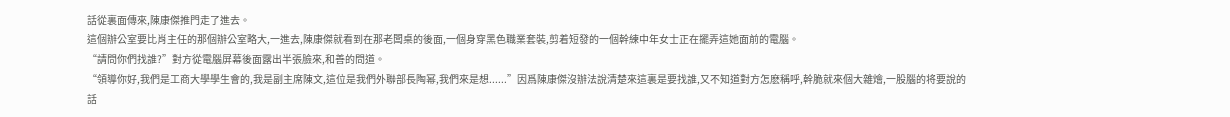話從裏面傳來,陳康傑推門走了進去。
這個辦公室要比肖主任的那個辦公室略大,一進去,陳康傑就看到在那老闆桌的後面,一個身穿黑色職業套裝,剪着短發的一個幹練中年女士正在擺弄這她面前的電腦。
“請問你們找誰?”對方從電腦屏幕後面露出半張臉來,和善的問道。
“領導你好,我們是工商大學學生會的,我是副主席陳文,這位是我們外聯部長陶幂,我們來是想......”因爲陳康傑沒辦法說清楚來這裏是要找誰,又不知道對方怎麽稱呼,幹脆就來個大雜燴,一股腦的将要說的話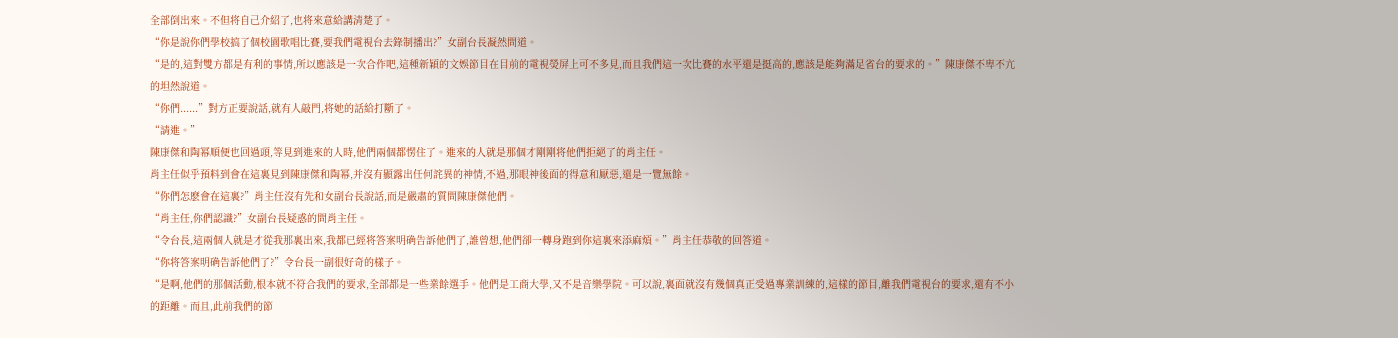全部倒出來。不但将自己介紹了,也将來意給講清楚了。
“你是說你們學校搞了個校園歌唱比賽,要我們電視台去錄制播出?”女副台長凝然問道。
“是的,這對雙方都是有利的事情,所以應該是一次合作吧,這種新穎的文娛節目在目前的電視熒屏上可不多見,而且我們這一次比賽的水平還是挺高的,應該是能夠滿足省台的要求的。”陳康傑不卑不亢的坦然說道。
“你們......”對方正要說話,就有人敲門,将她的話給打斷了。
“請進。”
陳康傑和陶幂順便也回過頭,等見到進來的人時,他們兩個都愣住了。進來的人就是那個才剛剛将他們拒絕了的肖主任。
肖主任似乎預料到會在這裏見到陳康傑和陶幂,并沒有顯露出任何詫異的神情,不過,那眼神後面的得意和厭惡,還是一覽無餘。
“你們怎麽會在這裏?”肖主任沒有先和女副台長說話,而是嚴肅的質問陳康傑他們。
“肖主任,你們認識?”女副台長疑惑的問肖主任。
“令台長,這兩個人就是才從我那裏出來,我都已經将答案明确告訴他們了,誰曾想,他們卻一轉身跑到你這裏來添麻煩。”肖主任恭敬的回答道。
“你将答案明确告訴他們了?”令台長一副很好奇的樣子。
“是啊,他們的那個活動,根本就不符合我們的要求,全部都是一些業餘選手。他們是工商大學,又不是音樂學院。可以說,裏面就沒有幾個真正受過專業訓練的,這樣的節目,離我們電視台的要求,還有不小的距離。而且,此前我們的節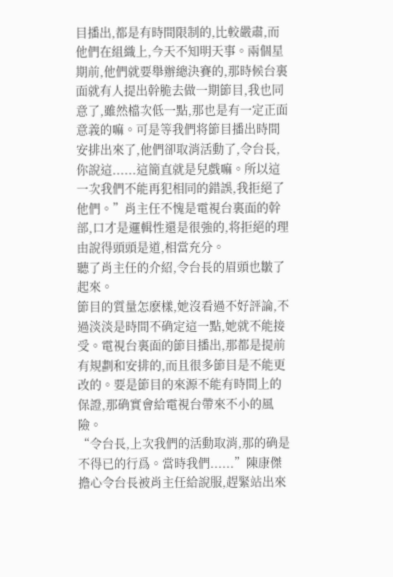目播出,都是有時間限制的,比較嚴肅,而他們在組織上,今天不知明天事。兩個星期前,他們就要舉辦總決賽的,那時候台裏面就有人提出幹脆去做一期節目,我也同意了,雖然檔次低一點,那也是有一定正面意義的嘛。可是等我們将節目播出時間安排出來了,他們卻取消活動了,令台長,你說這......這簡直就是兒戲嘛。所以這一次我們不能再犯相同的錯誤,我拒絕了他們。”肖主任不愧是電視台裏面的幹部,口才是邏輯性還是很強的,将拒絕的理由說得頭頭是道,相當充分。
聽了肖主任的介紹,令台長的眉頭也皺了起來。
節目的質量怎麽樣,她沒看過不好評論,不過淡淡是時間不确定這一點,她就不能接受。電視台裏面的節目播出,那都是提前有規劃和安排的,而且很多節目是不能更改的。要是節目的來源不能有時間上的保證,那确實會給電視台帶來不小的風險。
“令台長,上次我們的活動取消,那的确是不得已的行爲。當時我們......”陳康傑擔心令台長被肖主任給說服,趕緊站出來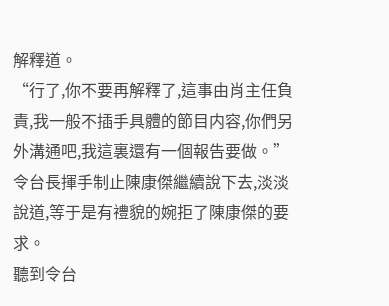解釋道。
“行了,你不要再解釋了,這事由肖主任負責,我一般不插手具體的節目内容,你們另外溝通吧,我這裏還有一個報告要做。”令台長揮手制止陳康傑繼續說下去,淡淡說道,等于是有禮貌的婉拒了陳康傑的要求。
聽到令台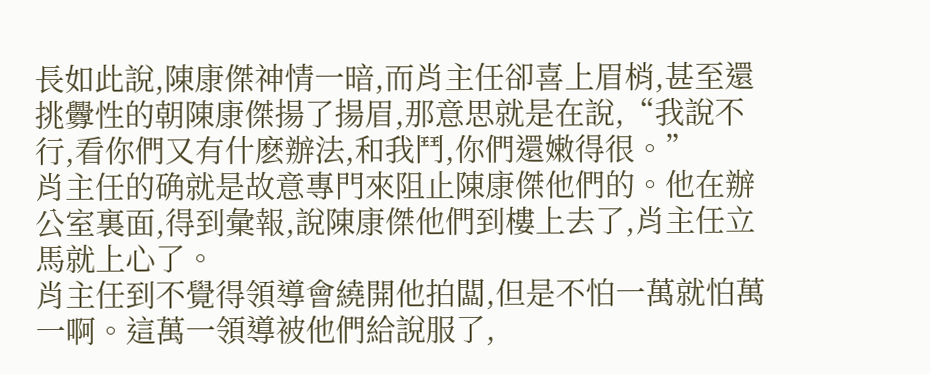長如此說,陳康傑神情一暗,而肖主任卻喜上眉梢,甚至還挑釁性的朝陳康傑揚了揚眉,那意思就是在說,“我說不行,看你們又有什麽辦法,和我鬥,你們還嫩得很。”
肖主任的确就是故意專門來阻止陳康傑他們的。他在辦公室裏面,得到彙報,說陳康傑他們到樓上去了,肖主任立馬就上心了。
肖主任到不覺得領導會繞開他拍闆,但是不怕一萬就怕萬一啊。這萬一領導被他們給說服了,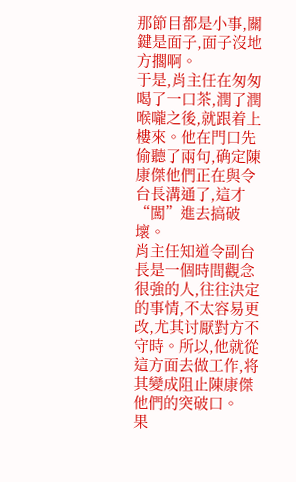那節目都是小事,關鍵是面子,面子沒地方擱啊。
于是,肖主任在匆匆喝了一口茶,潤了潤喉嚨之後,就跟着上樓來。他在門口先偷聽了兩句,确定陳康傑他們正在與令台長溝通了,這才“闖”進去搞破壞。
肖主任知道令副台長是一個時間觀念很強的人,往往決定的事情,不太容易更改,尤其讨厭對方不守時。所以,他就從這方面去做工作,将其變成阻止陳康傑他們的突破口。
果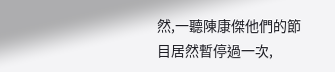然,一聽陳康傑他們的節目居然暫停過一次,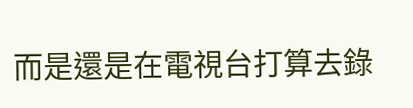而是還是在電視台打算去錄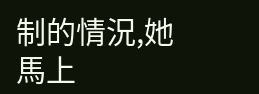制的情況,她馬上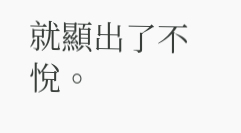就顯出了不悅。